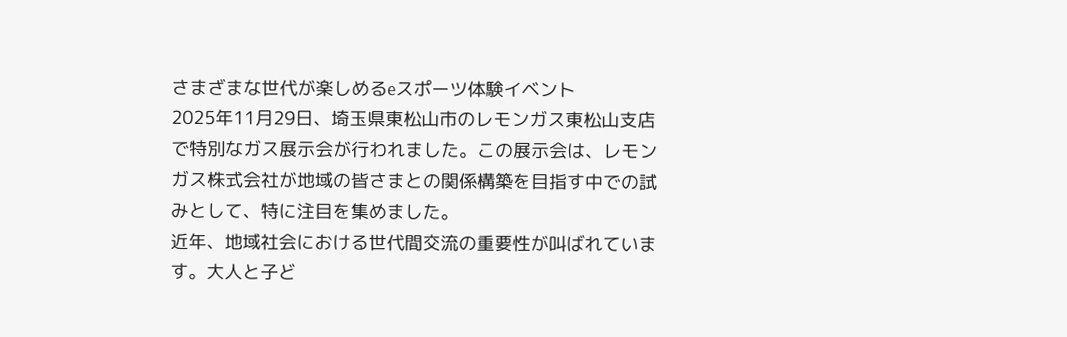さまざまな世代が楽しめるeスポーツ体験イベント
2025年11月29日、埼玉県東松山市のレモンガス東松山支店で特別なガス展示会が行われました。この展示会は、レモンガス株式会社が地域の皆さまとの関係構築を目指す中での試みとして、特に注目を集めました。
近年、地域社会における世代間交流の重要性が叫ばれています。大人と子ど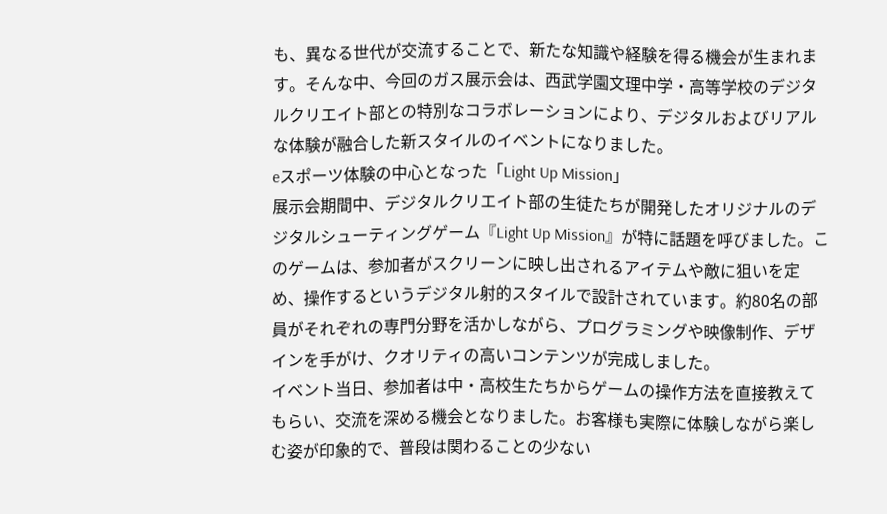も、異なる世代が交流することで、新たな知識や経験を得る機会が生まれます。そんな中、今回のガス展示会は、西武学園文理中学・高等学校のデジタルクリエイト部との特別なコラボレーションにより、デジタルおよびリアルな体験が融合した新スタイルのイベントになりました。
eスポーツ体験の中心となった「Light Up Mission」
展示会期間中、デジタルクリエイト部の生徒たちが開発したオリジナルのデジタルシューティングゲーム『Light Up Mission』が特に話題を呼びました。このゲームは、参加者がスクリーンに映し出されるアイテムや敵に狙いを定め、操作するというデジタル射的スタイルで設計されています。約80名の部員がそれぞれの専門分野を活かしながら、プログラミングや映像制作、デザインを手がけ、クオリティの高いコンテンツが完成しました。
イベント当日、参加者は中・高校生たちからゲームの操作方法を直接教えてもらい、交流を深める機会となりました。お客様も実際に体験しながら楽しむ姿が印象的で、普段は関わることの少ない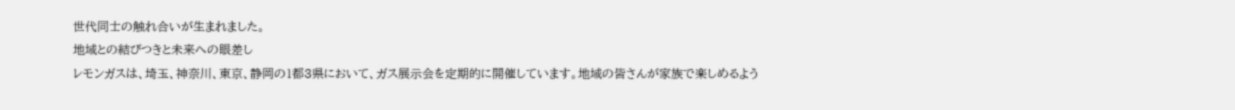世代同士の触れ合いが生まれました。
地域との結びつきと未来への眼差し
レモンガスは、埼玉、神奈川、東京、静岡の1都3県において、ガス展示会を定期的に開催しています。地域の皆さんが家族で楽しめるよう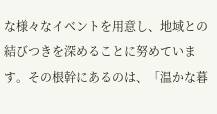な様々なイベントを用意し、地域との結びつきを深めることに努めています。その根幹にあるのは、「温かな暮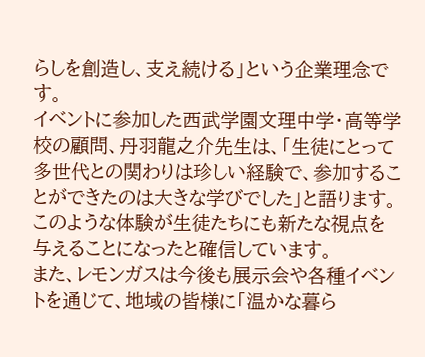らしを創造し、支え続ける」という企業理念です。
イベントに参加した西武学園文理中学・高等学校の顧問、丹羽龍之介先生は、「生徒にとって多世代との関わりは珍しい経験で、参加することができたのは大きな学びでした」と語ります。このような体験が生徒たちにも新たな視点を与えることになったと確信しています。
また、レモンガスは今後も展示会や各種イベントを通じて、地域の皆様に「温かな暮ら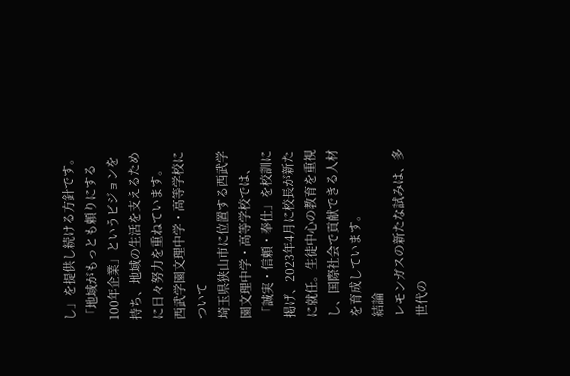し」を提供し続ける方針です。「地域がもっとも頼りにする100年企業」というビジョンを持ち、地域の生活を支えるために日々努力を重ねています。
西武学園文理中学・高等学校について
埼玉県狭山市に位置する西武学園文理中学・高等学校では、「誠実・信頼・奉仕」を校訓に掲げ、2023年4月に校長が新たに就任。生徒中心の教育を重視し、国際社会で貢献できる人材を育成しています。
結論
レモンガスの新たな試みは、多世代の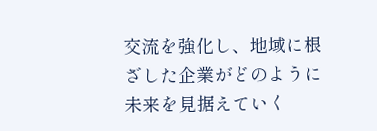交流を強化し、地域に根ざした企業がどのように未来を見据えていく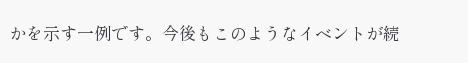かを示す一例です。今後もこのようなイベントが続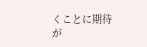くことに期待が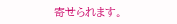寄せられます。